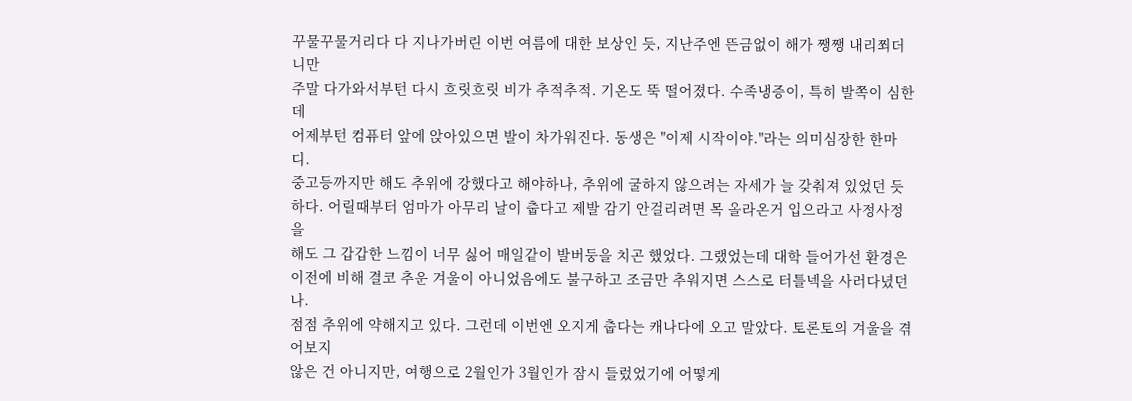꾸물꾸물거리다 다 지나가버린 이번 여름에 대한 보상인 듯, 지난주엔 뜬금없이 해가 쨍쨍 내리쬐더니만
주말 다가와서부턴 다시 흐릿흐릿 비가 추적추적. 기온도 뚝 떨어졌다. 수족냉증이, 특히 발쪽이 심한데
어제부턴 컴퓨터 앞에 앉아있으면 발이 차가워진다. 동생은 "이제 시작이야."라는 의미심장한 한마디.
중고등까지만 해도 추위에 강했다고 해야하나, 추위에 굴하지 않으려는 자세가 늘 갖춰져 있었던 듯
하다. 어릴때부터 엄마가 아무리 날이 춥다고 제발 감기 안걸리려면 목 올라온거 입으라고 사정사정을
해도 그 갑갑한 느낌이 너무 싫어 매일같이 발버둥을 치곤 했었다. 그랬었는데 대학 들어가선 환경은
이전에 비해 결코 추운 겨울이 아니었음에도 불구하고 조금만 추워지면 스스로 터틀넥을 사러다녔던 나.
점점 추위에 약해지고 있다. 그런데 이번엔 오지게 춥다는 캐나다에 오고 말았다. 토론토의 겨울을 겪어보지
않은 건 아니지만, 여행으로 2월인가 3월인가 잠시 들렀었기에 어떻게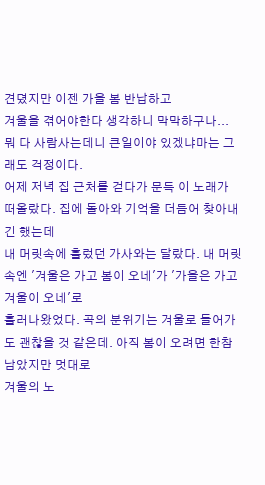견뎠지만 이젠 가을 봄 반납하고
겨울을 겪어야한다 생각하니 막막하구나... 뭐 다 사람사는데니 큰일이야 있겠냐마는 그래도 걱정이다.
어제 저녁 집 근처를 걷다가 문득 이 노래가 떠올랐다. 집에 돌아와 기억을 더듬어 찾아내긴 했는데
내 머릿속에 흘렀던 가사와는 달랐다. 내 머릿속엔 '겨울은 가고 봄이 오네'가 '가을은 가고 겨울이 오네'로
흘러나왔었다. 곡의 분위기는 겨울로 들어가도 괜찮을 것 같은데. 아직 봄이 오려면 한참 남았지만 멋대로
겨울의 노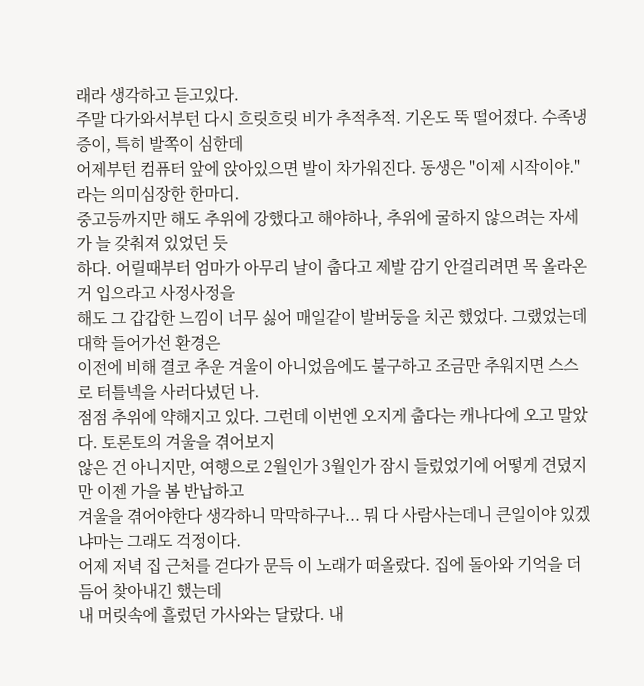래라 생각하고 듣고있다.
주말 다가와서부턴 다시 흐릿흐릿 비가 추적추적. 기온도 뚝 떨어졌다. 수족냉증이, 특히 발쪽이 심한데
어제부턴 컴퓨터 앞에 앉아있으면 발이 차가워진다. 동생은 "이제 시작이야."라는 의미심장한 한마디.
중고등까지만 해도 추위에 강했다고 해야하나, 추위에 굴하지 않으려는 자세가 늘 갖춰져 있었던 듯
하다. 어릴때부터 엄마가 아무리 날이 춥다고 제발 감기 안걸리려면 목 올라온거 입으라고 사정사정을
해도 그 갑갑한 느낌이 너무 싫어 매일같이 발버둥을 치곤 했었다. 그랬었는데 대학 들어가선 환경은
이전에 비해 결코 추운 겨울이 아니었음에도 불구하고 조금만 추워지면 스스로 터틀넥을 사러다녔던 나.
점점 추위에 약해지고 있다. 그런데 이번엔 오지게 춥다는 캐나다에 오고 말았다. 토론토의 겨울을 겪어보지
않은 건 아니지만, 여행으로 2월인가 3월인가 잠시 들렀었기에 어떻게 견뎠지만 이젠 가을 봄 반납하고
겨울을 겪어야한다 생각하니 막막하구나... 뭐 다 사람사는데니 큰일이야 있겠냐마는 그래도 걱정이다.
어제 저녁 집 근처를 걷다가 문득 이 노래가 떠올랐다. 집에 돌아와 기억을 더듬어 찾아내긴 했는데
내 머릿속에 흘렀던 가사와는 달랐다. 내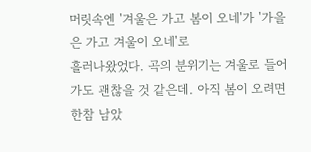머릿속엔 '겨울은 가고 봄이 오네'가 '가을은 가고 겨울이 오네'로
흘러나왔었다. 곡의 분위기는 겨울로 들어가도 괜찮을 것 같은데. 아직 봄이 오려면 한참 남았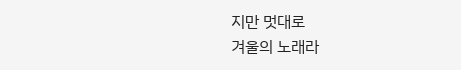지만 멋대로
겨울의 노래라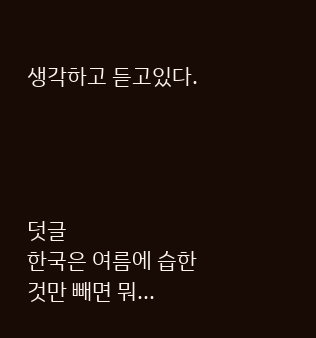생각하고 듣고있다.




덧글
한국은 여름에 습한것만 빼면 뭐...